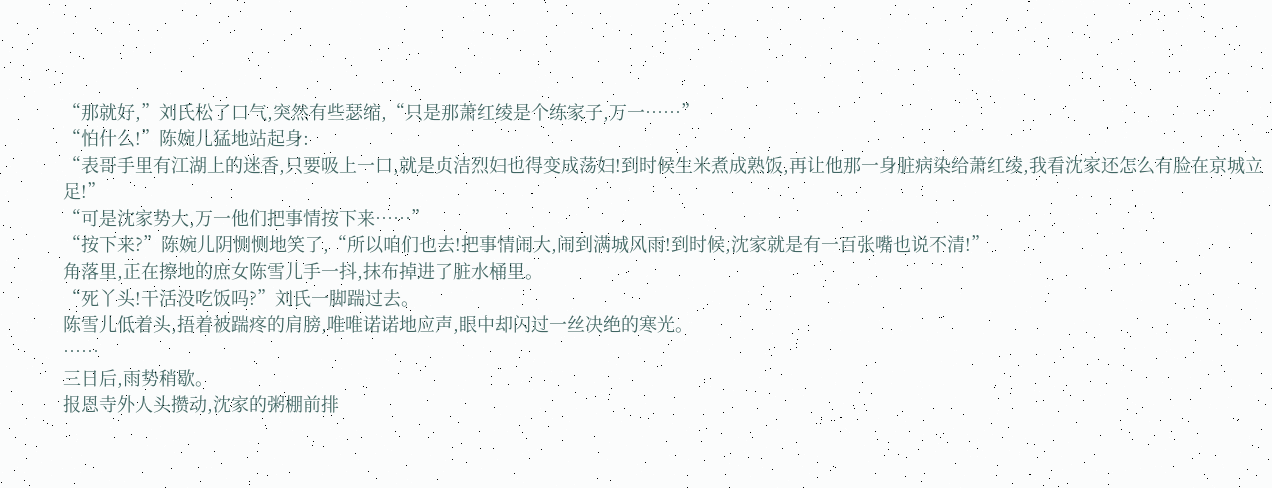“那就好,”刘氏松了口气,突然有些瑟缩,“只是那萧红绫是个练家子,万一……”
“怕什么!”陈婉儿猛地站起身:
“表哥手里有江湖上的迷香,只要吸上一口,就是贞洁烈妇也得变成荡妇!到时候生米煮成熟饭,再让他那一身脏病染给萧红绫,我看沈家还怎么有脸在京城立足!”
“可是沈家势大,万一他们把事情按下来……”
“按下来?”陈婉儿阴恻恻地笑了,“所以咱们也去!把事情闹大,闹到满城风雨!到时候,沈家就是有一百张嘴也说不清!”
角落里,正在擦地的庶女陈雪儿手一抖,抹布掉进了脏水桶里。
“死丫头!干活没吃饭吗?”刘氏一脚踹过去。
陈雪儿低着头,捂着被踹疼的肩膀,唯唯诺诺地应声,眼中却闪过一丝决绝的寒光。
……
三日后,雨势稍歇。
报恩寺外人头攒动,沈家的粥棚前排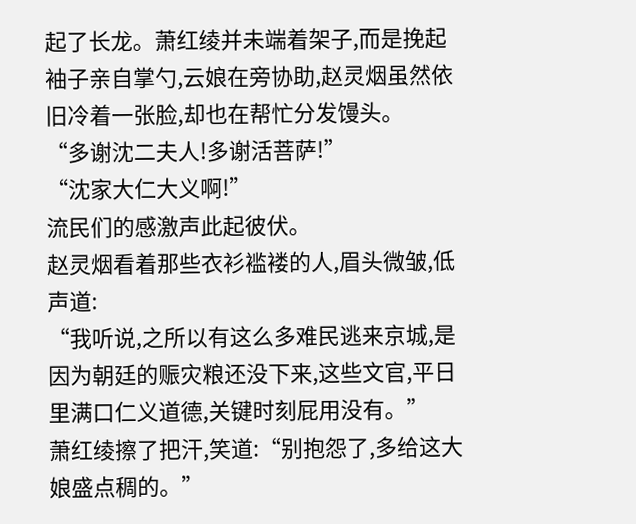起了长龙。萧红绫并未端着架子,而是挽起袖子亲自掌勺,云娘在旁协助,赵灵烟虽然依旧冷着一张脸,却也在帮忙分发馒头。
“多谢沈二夫人!多谢活菩萨!”
“沈家大仁大义啊!”
流民们的感激声此起彼伏。
赵灵烟看着那些衣衫褴褛的人,眉头微皱,低声道:
“我听说,之所以有这么多难民逃来京城,是因为朝廷的赈灾粮还没下来,这些文官,平日里满口仁义道德,关键时刻屁用没有。”
萧红绫擦了把汗,笑道:“别抱怨了,多给这大娘盛点稠的。”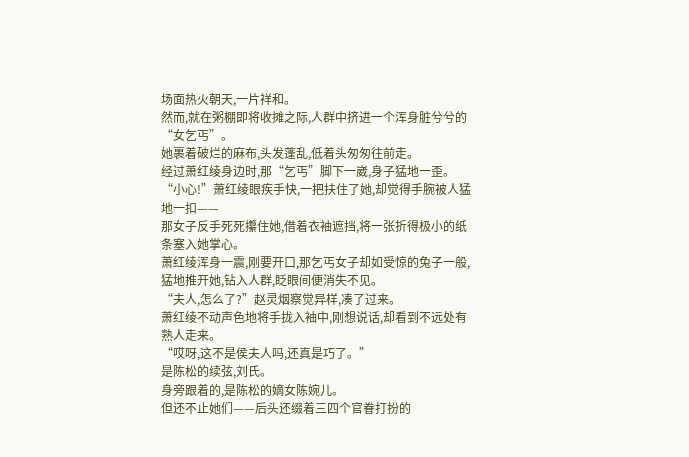场面热火朝天,一片祥和。
然而,就在粥棚即将收摊之际,人群中挤进一个浑身脏兮兮的“女乞丐”。
她裹着破烂的麻布,头发蓬乱,低着头匆匆往前走。
经过萧红绫身边时,那“乞丐”脚下一崴,身子猛地一歪。
“小心!”萧红绫眼疾手快,一把扶住了她,却觉得手腕被人猛地一扣——
那女子反手死死攥住她,借着衣袖遮挡,将一张折得极小的纸条塞入她掌心。
萧红绫浑身一震,刚要开口,那乞丐女子却如受惊的兔子一般,猛地推开她,钻入人群,眨眼间便消失不见。
“夫人,怎么了?”赵灵烟察觉异样,凑了过来。
萧红绫不动声色地将手拢入袖中,刚想说话,却看到不远处有熟人走来。
“哎呀,这不是侯夫人吗,还真是巧了。”
是陈松的续弦,刘氏。
身旁跟着的,是陈松的嫡女陈婉儿。
但还不止她们——后头还缀着三四个官眷打扮的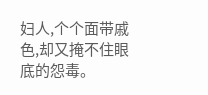妇人,个个面带戚色,却又掩不住眼底的怨毒。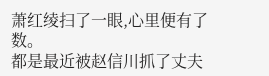萧红绫扫了一眼,心里便有了数。
都是最近被赵信川抓了丈夫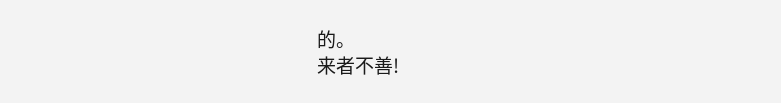的。
来者不善!